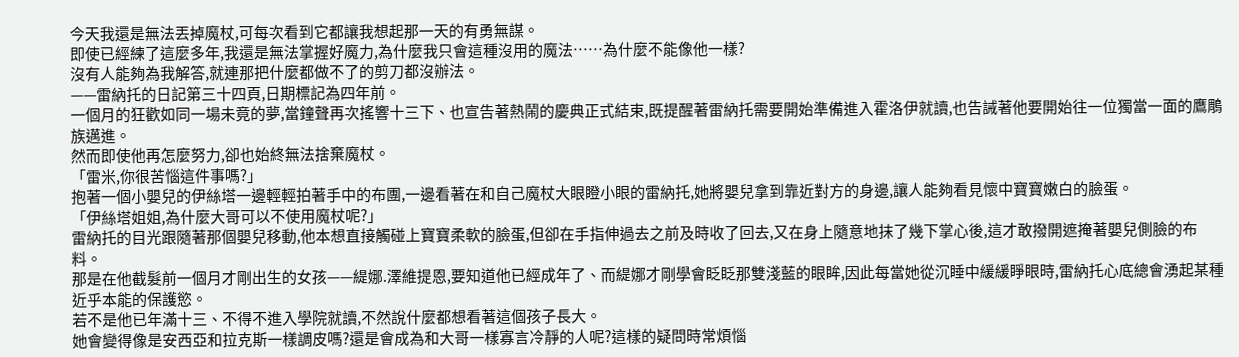今天我還是無法丟掉魔杖,可每次看到它都讓我想起那一天的有勇無謀。
即使已經練了這麼多年,我還是無法掌握好魔力,為什麼我只會這種沒用的魔法……為什麼不能像他一樣?
沒有人能夠為我解答,就連那把什麼都做不了的剪刀都沒辦法。
——雷納托的日記第三十四頁,日期標記為四年前。
一個月的狂歡如同一場未竟的夢,當鐘聲再次搖響十三下、也宣告著熱鬧的慶典正式結束,既提醒著雷納托需要開始準備進入霍洛伊就讀,也告誡著他要開始往一位獨當一面的鷹鵰族邁進。
然而即使他再怎麼努力,卻也始終無法捨棄魔杖。
「雷米,你很苦惱這件事嗎?」
抱著一個小嬰兒的伊絲塔一邊輕輕拍著手中的布團,一邊看著在和自己魔杖大眼瞪小眼的雷納托,她將嬰兒拿到靠近對方的身邊,讓人能夠看見懷中寶寶嫩白的臉蛋。
「伊絲塔姐姐,為什麼大哥可以不使用魔杖呢?」
雷納托的目光跟隨著那個嬰兒移動,他本想直接觸碰上寶寶柔軟的臉蛋,但卻在手指伸過去之前及時收了回去,又在身上隨意地抹了幾下掌心後,這才敢撥開遮掩著嬰兒側臉的布料。
那是在他截髮前一個月才剛出生的女孩——緹娜.澤維提恩,要知道他已經成年了、而緹娜才剛學會眨眨那雙淺藍的眼眸,因此每當她從沉睡中緩緩睜眼時,雷納托心底總會湧起某種近乎本能的保護慾。
若不是他已年滿十三、不得不進入學院就讀,不然說什麼都想看著這個孩子長大。
她會變得像是安西亞和拉克斯一樣調皮嗎?還是會成為和大哥一樣寡言冷靜的人呢?這樣的疑問時常煩惱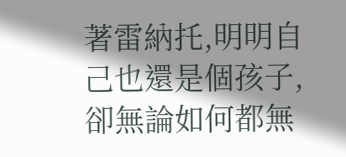著雷納托,明明自己也還是個孩子,卻無論如何都無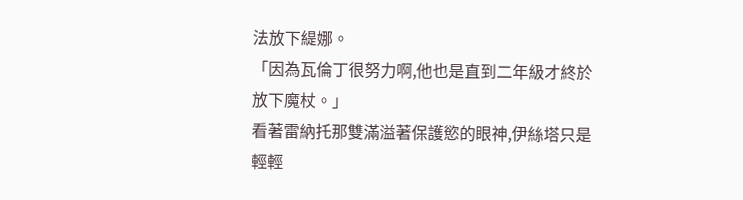法放下緹娜。
「因為瓦倫丁很努力啊,他也是直到二年級才終於放下魔杖。」
看著雷納托那雙滿溢著保護慾的眼神,伊絲塔只是輕輕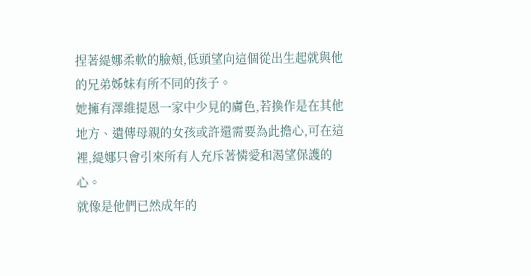捏著緹娜柔軟的臉頰,低頭望向這個從出生起就與他的兄弟姊妹有所不同的孩子。
她擁有澤維提恩一家中少見的膚色,若換作是在其他地方、遺傳母親的女孩或許還需要為此擔心,可在這裡,緹娜只會引來所有人充斥著憐愛和渴望保護的心。
就像是他們已然成年的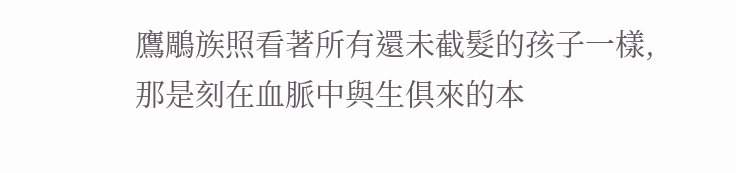鷹鵰族照看著所有還未截髮的孩子一樣,那是刻在血脈中與生俱來的本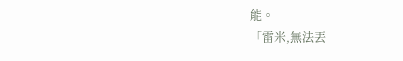能。
「雷米,無法丟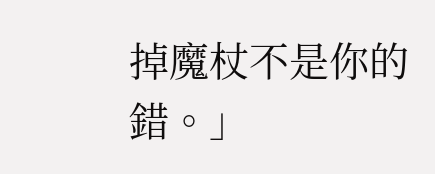掉魔杖不是你的錯。」